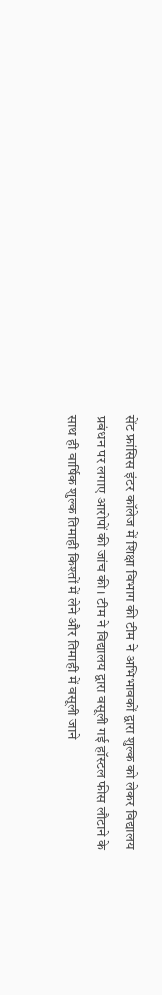सेंट फ्रांसिस इंटर कॉलेज में शिक्षा विभाग की टीम ने अभिभावकों द्वारा शुल्क को लेकर विद्यालय प्रबंधन पर लगाए आरोपों की जांच की। टीम ने विद्यालय द्वारा वसूली गई हॉस्टल फीस लौटाने के साथ ही वार्षिक शुल्क तिमाही किश्तों में लेने और तिमाही में वसूली जाने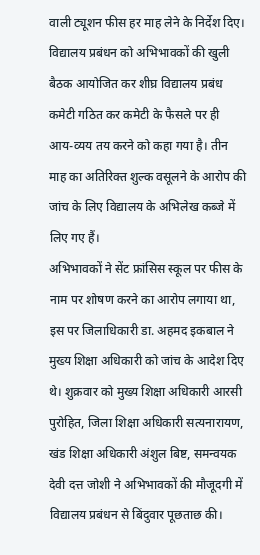वाली ट्यूशन फीस हर माह लेने के निर्देश दिए। विद्यालय प्रबंधन को अभिभावकों की खुली बैठक आयोजित कर शीघ्र विद्यालय प्रबंध कमेटी गठित कर कमेटी के फैसले पर ही आय-व्यय तय करने को कहा गया है। तीन माह का अतिरिक्त शुल्क वसूलने के आरोप की जांच के लिए विद्यालय के अभिलेख कब्जे में लिए गए हैं।
अभिभावकों ने सेंट फ्रांसिस स्कूल पर फीस के नाम पर शोषण करने का आरोप लगाया था, इस पर जिलाधिकारी डा. अहमद इकबाल ने मुख्य शिक्षा अधिकारी को जांच के आदेश दिए थे। शुक्रवार को मुख्य शिक्षा अधिकारी आरसी पुरोहित, जिला शिक्षा अधिकारी सत्यनारायण, खंड शिक्षा अधिकारी अंशुल बिष्ट, समन्वयक देवी दत्त जोशी ने अभिभावकों की मौजूदगी में विद्यालय प्रबंधन से बिंदुवार पूछताछ की।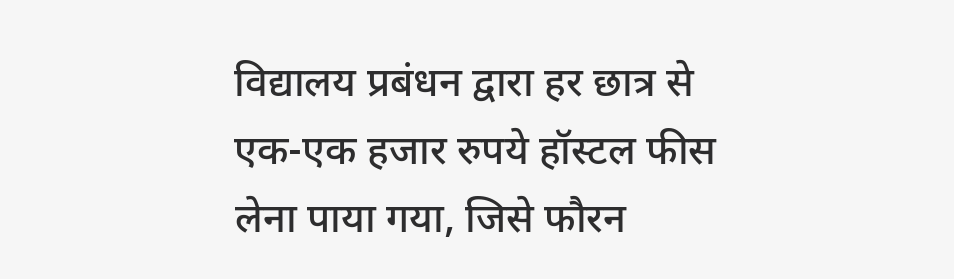विद्यालय प्रबंधन द्वारा हर छात्र से एक-एक हजार रुपये हॉस्टल फीस लेना पाया गया, जिसे फौरन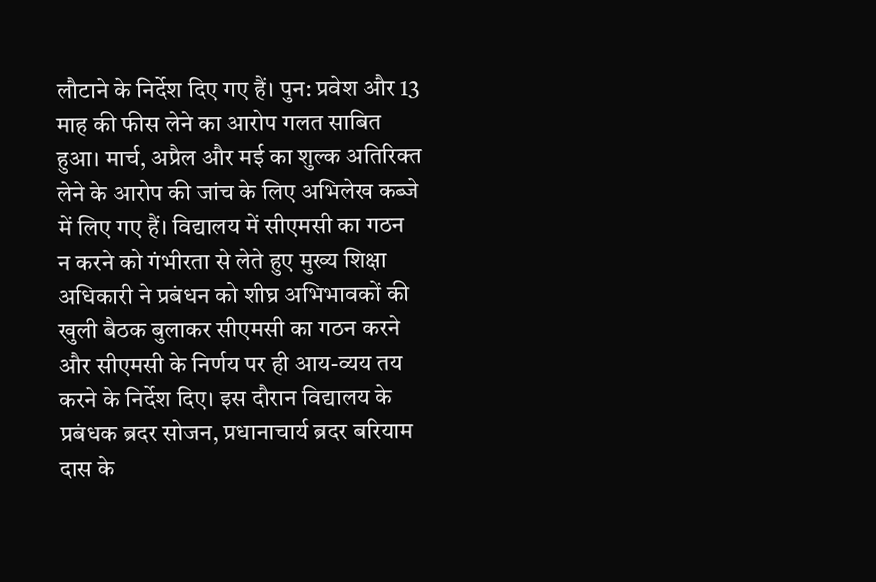लौटाने के निर्देश दिए गए हैं। पुन: प्रवेश और 13 माह की फीस लेने का आरोप गलत साबित हुआ। मार्च, अप्रैल और मई का शुल्क अतिरिक्त लेने के आरोप की जांच के लिए अभिलेख कब्जे में लिए गए हैं। विद्यालय में सीएमसी का गठन न करने को गंभीरता से लेते हुए मुख्य शिक्षा अधिकारी ने प्रबंधन को शीघ्र अभिभावकों की खुली बैठक बुलाकर सीएमसी का गठन करने और सीएमसी के निर्णय पर ही आय-व्यय तय करने के निर्देश दिए। इस दौरान विद्यालय के प्रबंधक ब्रदर सोजन, प्रधानाचार्य ब्रदर बरियाम दास के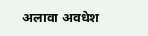अलावा अवधेश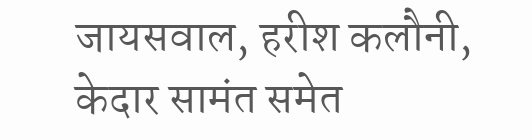जायसवाल, हरीश कलौनी, केदार सामंत समेत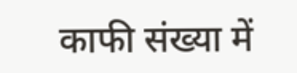काफी संख्या में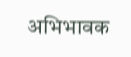अभिभावक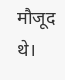मौजूद थे।